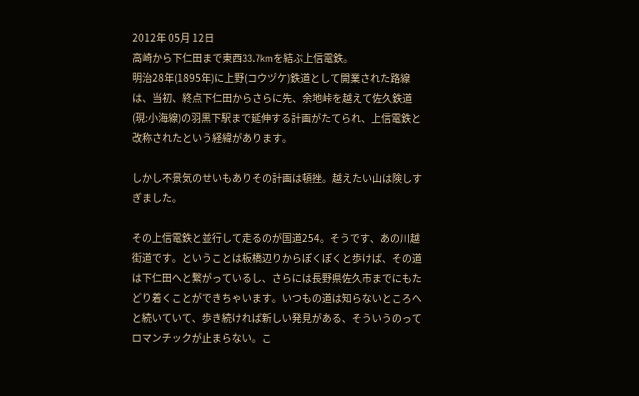2012年 05月 12日
高崎から下仁田まで東西33.7kmを結ぶ上信電鉄。
明治28年(1895年)に上野(コウヅケ)鉄道として開業された路線は、当初、終点下仁田からさらに先、余地峠を越えて佐久鉄道(現:小海線)の羽黒下駅まで延伸する計画がたてられ、上信電鉄と改称されたという経緯があります。

しかし不景気のせいもありその計画は頓挫。越えたい山は険しすぎました。

その上信電鉄と並行して走るのが国道254。そうです、あの川越街道です。ということは板橋辺りからぽくぽくと歩けば、その道は下仁田へと繋がっているし、さらには長野県佐久市までにもたどり着くことができちゃいます。いつもの道は知らないところへと続いていて、歩き続ければ新しい発見がある、そういうのってロマンチックが止まらない。こ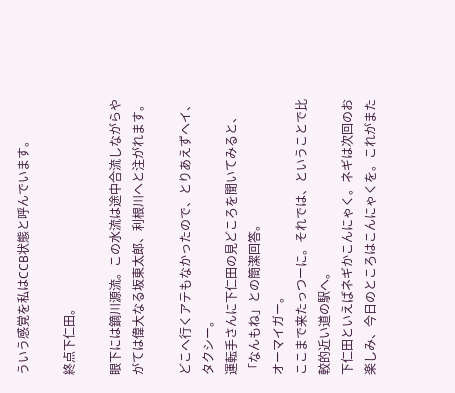ういう感覚を私はCCB状態と呼んでいます。

終点下仁田。

眼下には鏑川源流。この水流は途中合流しながらやがては偉大なる坂東太郎、利根川へと注がれます。

どこへ行くアテもなかったので、とりあえずヘイ、タクシー。
運転手さんに下仁田の見どころを聞いてみると、
「なんもね」との簡潔回答。
オーマイガー。
ここまで来たっつーに。それでは、ということで比較的近い道の駅へ。
下仁田といえばネギかこんにゃく。ネギは次回のお楽しみ、今日のところはこんにゃくを。これがまた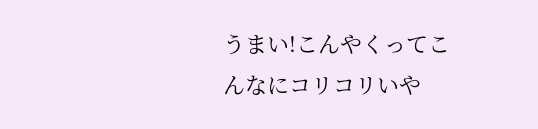うまい!こんやくってこんなにコリコリいや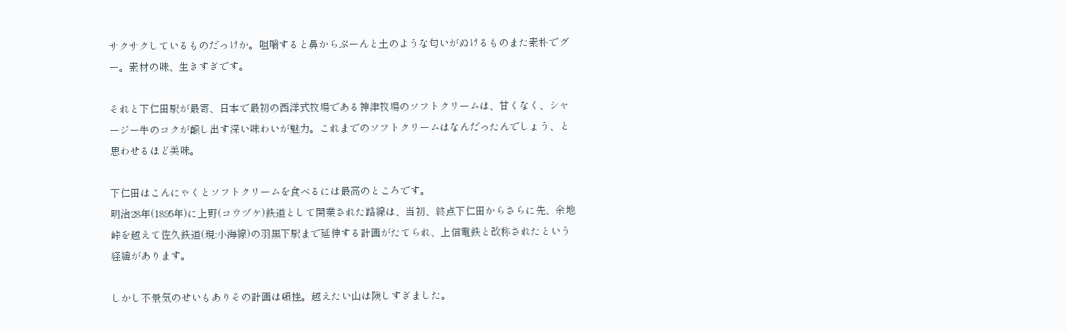サクサクしているものだっけか。咀嚼すると鼻からぷーんと土のような匂いがぬけるものまた素朴でグー。素材の味、生きすぎです。

それと下仁田駅が最寄、日本で最初の西洋式牧場である神津牧場のソフトクリームは、甘くなく、シャージー牛のコクが醸し出す深い味わいが魅力。これまでのソフトクリームはなんだったんでしょう、と思わせるほど美味。

下仁田はこんにゃくとソフトクリームを食べるには最高のところです。
明治28年(1895年)に上野(コウヅケ)鉄道として開業された路線は、当初、終点下仁田からさらに先、余地峠を越えて佐久鉄道(現:小海線)の羽黒下駅まで延伸する計画がたてられ、上信電鉄と改称されたという経緯があります。

しかし不景気のせいもありその計画は頓挫。越えたい山は険しすぎました。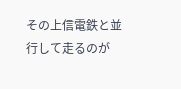その上信電鉄と並行して走るのが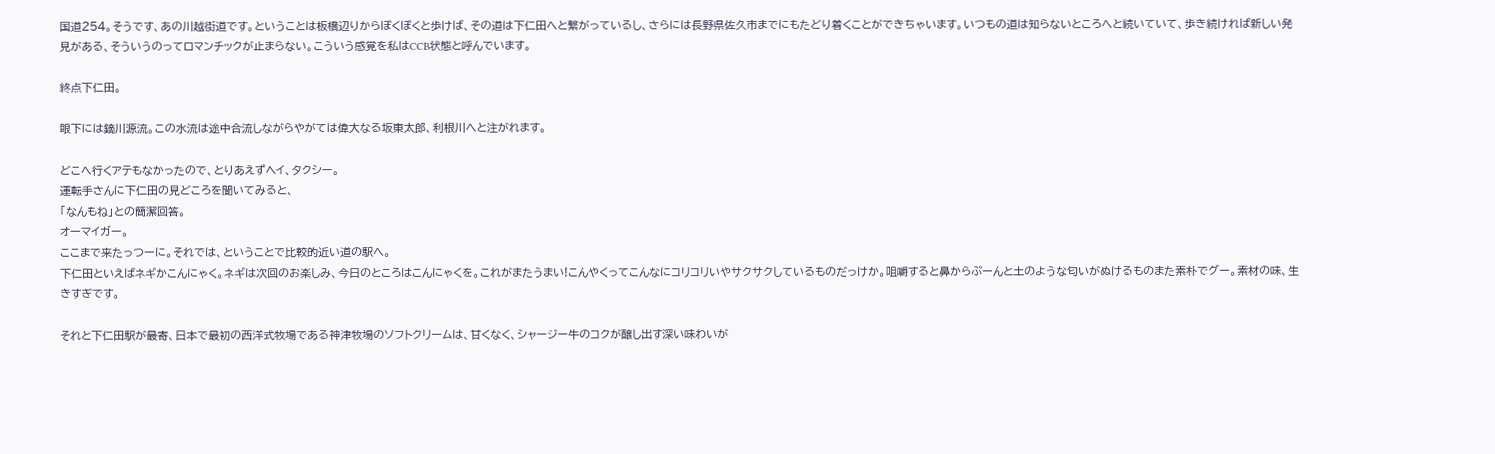国道254。そうです、あの川越街道です。ということは板橋辺りからぽくぽくと歩けば、その道は下仁田へと繋がっているし、さらには長野県佐久市までにもたどり着くことができちゃいます。いつもの道は知らないところへと続いていて、歩き続ければ新しい発見がある、そういうのってロマンチックが止まらない。こういう感覚を私はCCB状態と呼んでいます。

終点下仁田。

眼下には鏑川源流。この水流は途中合流しながらやがては偉大なる坂東太郎、利根川へと注がれます。

どこへ行くアテもなかったので、とりあえずヘイ、タクシー。
運転手さんに下仁田の見どころを聞いてみると、
「なんもね」との簡潔回答。
オーマイガー。
ここまで来たっつーに。それでは、ということで比較的近い道の駅へ。
下仁田といえばネギかこんにゃく。ネギは次回のお楽しみ、今日のところはこんにゃくを。これがまたうまい!こんやくってこんなにコリコリいやサクサクしているものだっけか。咀嚼すると鼻からぷーんと土のような匂いがぬけるものまた素朴でグー。素材の味、生きすぎです。

それと下仁田駅が最寄、日本で最初の西洋式牧場である神津牧場のソフトクリームは、甘くなく、シャージー牛のコクが醸し出す深い味わいが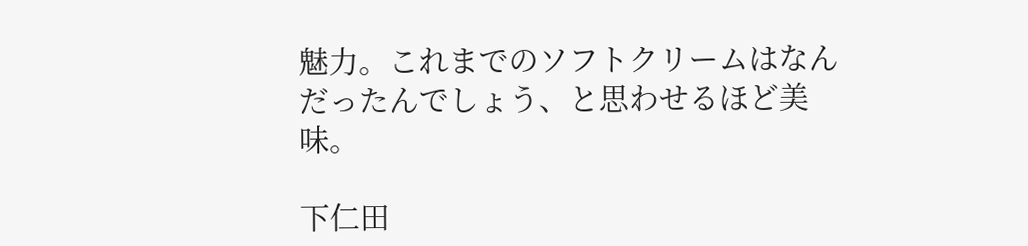魅力。これまでのソフトクリームはなんだったんでしょう、と思わせるほど美味。

下仁田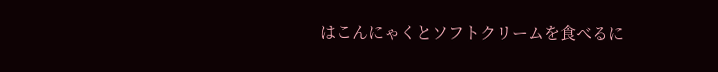はこんにゃくとソフトクリームを食べるに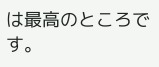は最高のところです。